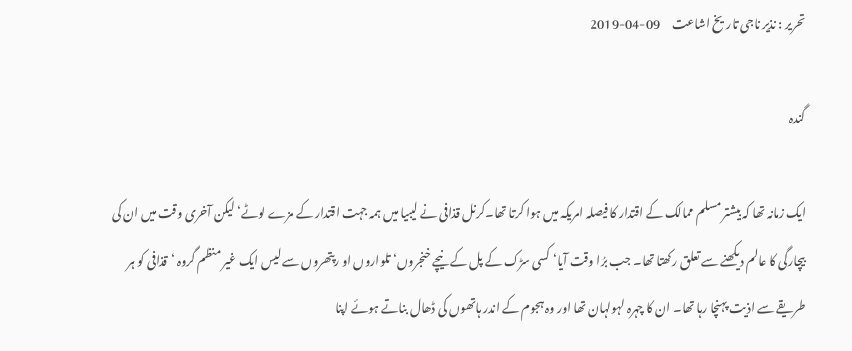تحریر : نذیر ناجی تاریخ اشاعت     09-04-2019

گندہ

ایک زمانہ تھا کہ بیشتر مسلم ممالک کے اقتدار کا فیصلہ امریکہ میں ہوا کرتا تھا۔کرنل قذافی نے لیبیا میں ہمہ جہت اقتدار کے مزے لوٹے‘ لیکن آخری وقت میں ان کی بیچارگی کا عالم دیکھنے سے تعلق رکھتا تھا۔ جب برُا وقت آیا‘ کسی سڑک کے پل کے نیچے خنجروں‘ تلواروں او رپتھروں سے لیس ایک غیر منظم گروہ ‘قذافی کو ہر طریقے سے اذیت پہنچا رہا تھا۔ ان کا چہرہ لہولہان تھا اور وہ ہجوم کے اندر ہاتھوں کی ڈھال بناتے ہوئے اپنا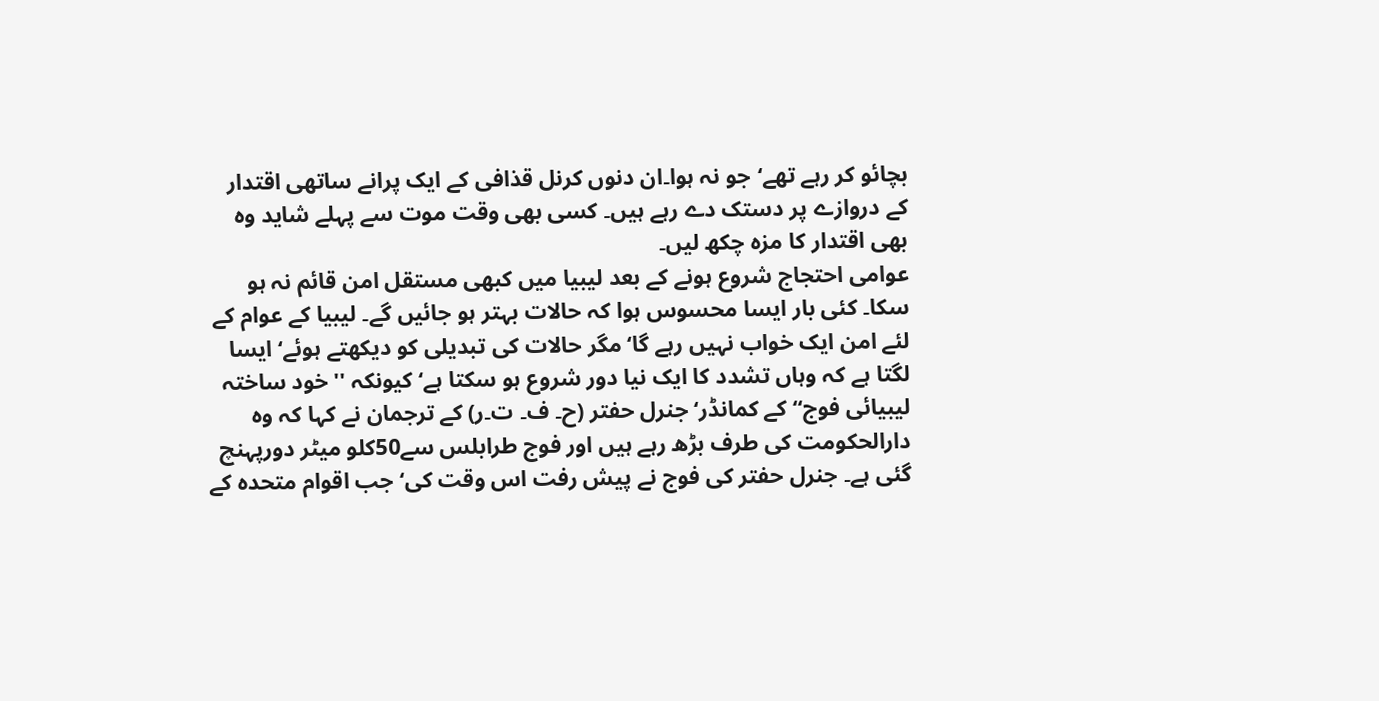بچائو کر رہے تھے‘جو نہ ہوا۔ان دنوں کرنل قذافی کے ایک پرانے ساتھی اقتدار کے دروازے پر دستک دے رہے ہیں۔ کسی بھی وقت موت سے پہلے شاید وہ بھی اقتدار کا مزہ چکھ لیں۔
عوامی احتجاج شروع ہونے کے بعد لیبیا میں کبھی مستقل امن قائم نہ ہو سکا۔ کئی بار ایسا محسوس ہوا کہ حالات بہتر ہو جائیں گے۔ لیبیا کے عوام کے لئے امن ایک خواب نہیں رہے گا‘ مگر حالات کی تبدیلی کو دیکھتے ہوئے‘ ایسا لگتا ہے کہ وہاں تشدد کا ایک نیا دور شروع ہو سکتا ہے‘ کیونکہ ''خود ساختہ لیبیائی فوج‘‘کے کمانڈر‘ جنرل حفتر (ح۔ ف۔ ت۔ر) کے ترجمان نے کہا کہ وہ دارالحکومت کی طرف بڑھ رہے ہیں اور فوج طرابلس سے50کلو میٹر دورپہنچ گئی ہے۔ جنرل حفتر کی فوج نے پیش رفت اس وقت کی‘ جب اقوام متحدہ کے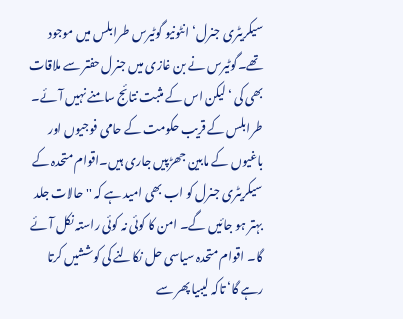سیکریٹری جنرل‘ انٹونیو گوٹیرس طرابلس میں موجود تھے۔گوٹیرس نے بن غازی میں جنرل حفتر سے ملاقات بھی کی ‘لیکن اس کے مثبت نتائج سامنے نہیں آئے۔ طرابلس کے قریب حکومت کے حامی فوجیوں اور باغیوں کے مابین جھڑپیں جاری ہیں۔اقوام متحدہ کے سیکریٹری جنرل کو اب بھی امید ہے کہ ''حالات جلد بہتر ہو جائیں گے۔ امن کا کوئی نہ کوئی راستہ نکل آئے گا۔ اقوام متحدہ سیاسی حل نکالنے کی کوششیں کرتا رہے گا‘ تاکہ لیبیا پھر سے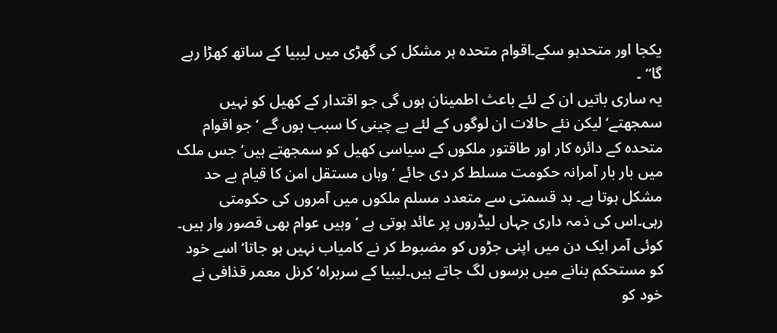یکجا اور متحدہو سکے۔اقوام متحدہ ہر مشکل کی گھڑی میں لیبیا کے ساتھ کھڑا رہے گا‘‘ ۔
یہ ساری باتیں ان کے لئے باعث اطمینان ہوں گی جو اقتدار کے کھیل کو نہیں سمجھتے‘ لیکن نئے حالات ان لوگوں کے لئے بے چینی کا سبب ہوں گے ‘جو اقوام متحدہ کے دائرہ کار اور طاقتور ملکوں کے سیاسی کھیل کو سمجھتے ہیں‘جس ملک میں بار بار آمرانہ حکومت مسلط کر دی جائے ‘ وہاں مستقل امن کا قیام بے حد مشکل ہوتا ہے۔ بد قسمتی سے متعدد مسلم ملکوں میں آمروں کی حکومتی رہی۔اس کی ذمہ داری جہاں لیڈروں پر عائد ہوتی ہے ‘ وہیں عوام بھی قصور وار ہیں۔ کوئی آمر ایک دن میں اپنی جڑوں کو مضبوط کر نے کامیاب نہیں ہو جاتا‘ اسے خود کو مستحکم بنانے میں برسوں لگ جاتے ہیں۔لیبیا کے سربراہ‘ کرنل معمر قذافی نے خود کو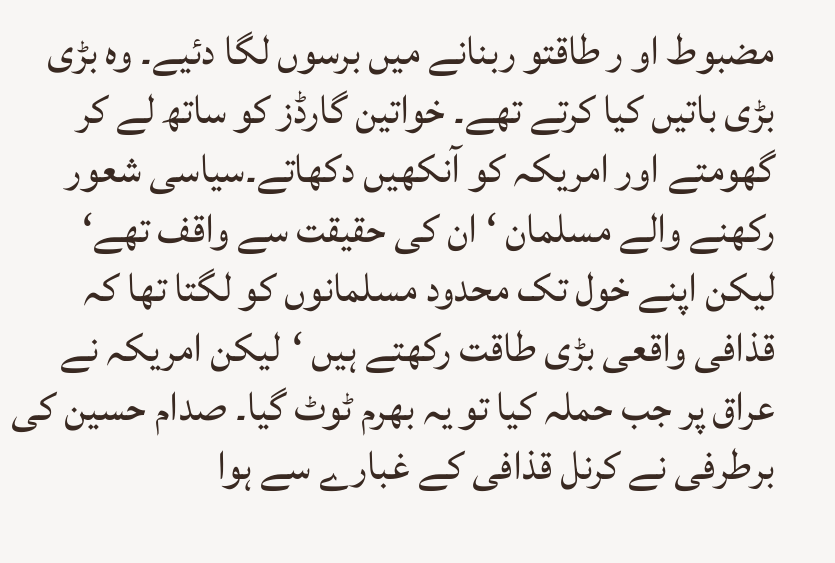مضبوط او ر طاقتو ربنانے میں برسوں لگا دئیے۔ وہ بڑی بڑی باتیں کیا کرتے تھے۔ خواتین گارڈز کو ساتھ لے کر گھومتے اور امریکہ کو آنکھیں دکھاتے۔سیاسی شعور رکھنے والے مسلمان ‘ان کی حقیقت سے واقف تھے‘ لیکن اپنے خول تک محدود مسلمانوں کو لگتا تھا کہ قذافی واقعی بڑی طاقت رکھتے ہیں ‘لیکن امریکہ نے عراق پر جب حملہ کیا تو یہ بھرم ٹوٹ گیا۔ صدام حسین کی برطرفی نے کرنل قذافی کے غبارے سے ہوا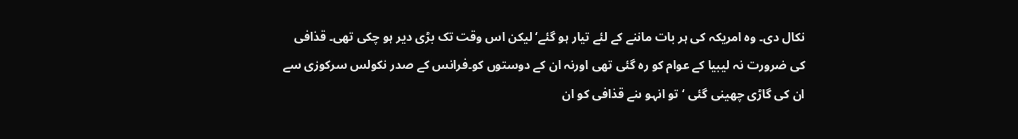نکال دی۔ وہ امریکہ کی ہر بات ماننے کے لئے تیار ہو گئے‘ لیکن اس وقت تک بڑی دیر ہو چکی تھی۔ قذافی کی ضرورت نہ لیبیا کے عوام کو رہ گئی تھی اورنہ ان کے دوستوں کو۔فرانس کے صدر نکولس سرکوزی سے ان کی گاڑی چھینی گئی ‘تو انہو ںنے قذافی کو ان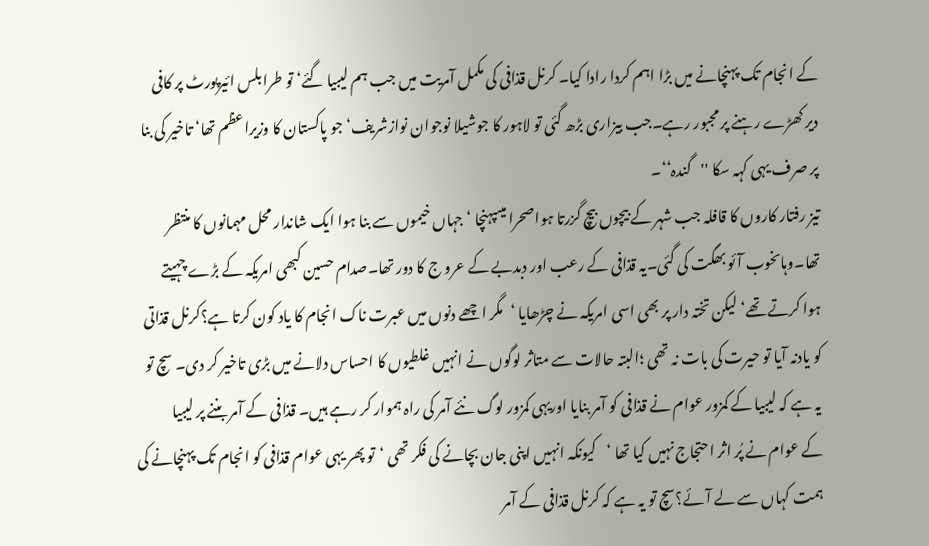کے انجام تک پہنچانے میں بڑا اہم کردا رادا کیا۔ کرنل قذافی کی مکمل آمریت میں جب ہم لیبیا گئے‘ تو طرابلس ائیرپورٹ پر کافی دیر کھڑے رہنے پر مجبور رہے۔جب بیزاری بڑھ گئی تو لاہور کا جوشیلا نوجوان نوازشریف‘ جو پاکستان کا وزیراعظم تھا‘ تاخیر کی بنا پر صرف یہی کہہ سکا ''گندہ‘‘۔
تیز رفتار کاروں کا قافلہ جب شہر کے بیچوں بیچ گزرتا ہواصحرا میںپہنچا ‘جہاں خیموں سے بنا ہوا ایک شاندار محل مہمانوں کا منتظر تھا۔وہاںخوب آئو بھگت کی گئی۔یہ قذافی کے رعب اور دبدبے کے عرو ج کا دور تھا۔صدام حسین کبھی امریکہ کے بڑے چہیتے ہوا کرتے تھے‘ لیکن تختہ دار پر بھی اسی امریکہ نے چڑھایا ‘مگر اچھے دنوں میں عبرت ناک انجام کا یاد کون کرتا ہے؟کرنل قذاتی کو یادنہ آیا تو حیرت کی بات نہ تھی ؛البتہ حالات سے متاثر لوگوں نے انہیں غلطیوں کا احساس دلانے میں بڑی تاخیر کر دی۔ سچ تو یہ ہے کہ لیبیا کے کمزور عوام نے قذافی کو آمر بنایا اوریہی کمزور لوگ نئے آمر کی راہ ہموار کر رہے ہیں۔ قذافی کے آمر بننے پر لیبیا کے عوام نے پُر اثر احتجاج نہیں کیا تھا ‘کیونکہ انہیں اپنی جان بچانے کی فکر تھی ‘تو پھر یہی عوام قذافی کو انجام تک پہنچانے کی ہمت کہاں سے لے آئے؟سچ تو یہ ہے کہ کرنل قذافی کے آمر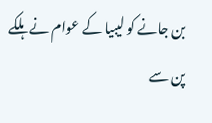بن جانے کو لیبیا کے عوام نے ہلکے پن سے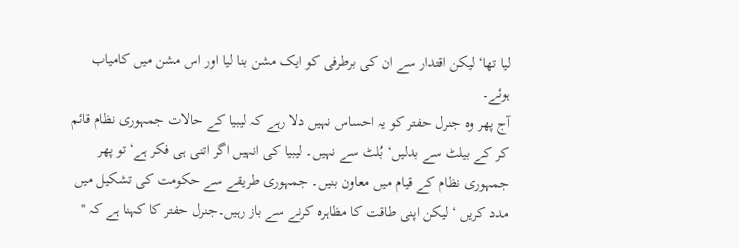لیا تھا‘لیکن اقتدار سے ان کی برطرفی کو ایک مشن بنا لیا اور اس مشن میں کامیاب ہوئے۔
آج پھر وہ جنرل حفتر کو یہ احساس نہیں دلا رہے کہ لیبیا کے حالات جمہوری نظام قائم کر کے بیلٹ سے بدلیں‘ بُلٹ سے نہیں۔ لیبیا کی انہیں اگر اتنی ہی فکر ہے‘ تو پھر جمہوری نظام کے قیام میں معاون بنیں۔ جمہوری طریقے سے حکومت کی تشکیل میں مدد کریں ‘لیکن اپنی طاقت کا مظاہرہ کرنے سے باز رہیں۔جنرل حفتر کا کہنا ہے کہ ''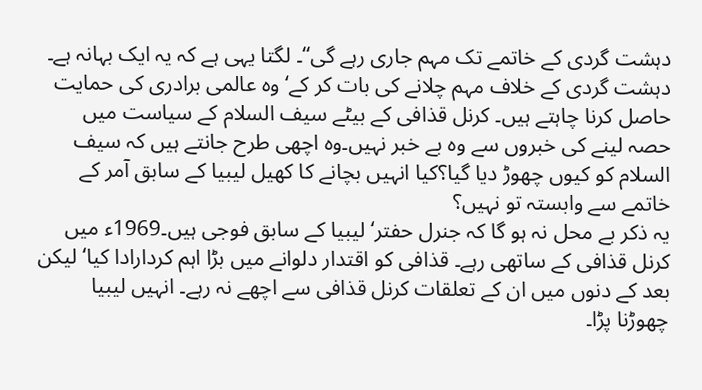دہشت گردی کے خاتمے تک مہم جاری رہے گی‘‘۔ لگتا یہی ہے کہ یہ ایک بہانہ ہے۔ دہشت گردی کے خلاف مہم چلانے کی بات کر کے‘ وہ عالمی برادری کی حمایت حاصل کرنا چاہتے ہیں۔ کرنل قذافی کے بیٹے سیف السلام کے سیاست میں حصہ لینے کی خبروں سے وہ بے خبر نہیں۔وہ اچھی طرح جانتے ہیں کہ سیف السلام کو کیوں چھوڑ دیا گیا؟کیا انہیں بچانے کا کھیل لیبیا کے سابق آمر کے خاتمے سے وابستہ تو نہیں؟
یہ ذکر بے محل نہ ہو گا کہ جنرل حفتر‘ لیبیا کے سابق فوجی ہیں۔1969ء میں کرنل قذافی کے ساتھی رہے۔ قذافی کو اقتدار دلوانے میں بڑا اہم کردارادا کیا‘ لیکن بعد کے دنوں میں ان کے تعلقات کرنل قذافی سے اچھے نہ رہے۔ انہیں لیبیا چھوڑنا پڑا۔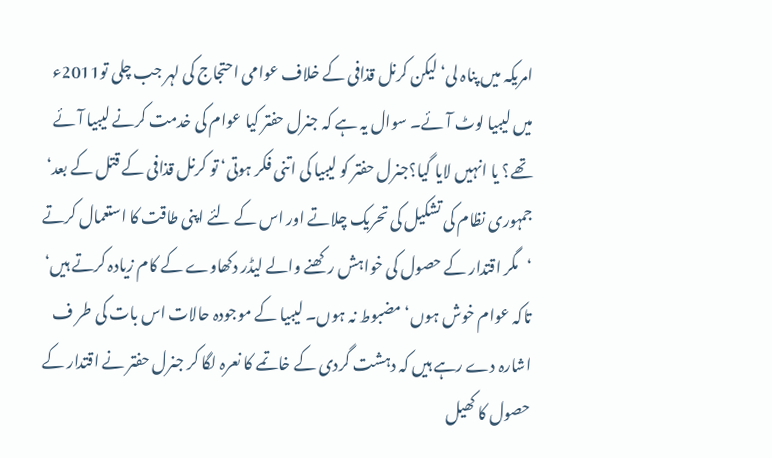امریکہ میں پناہ لی‘ لیکن کرنل قذافی کے خلاف عوامی احتجاج کی لہر جب چلی تو2011ء میں لیبیا لوٹ آئے۔ سوال یہ ہے کہ جنرل حفتر کیا عوام کی خدمت کرنے لیبیا آئے تھے؟ یا انہیں لایا گیا؟جنرل حفتر کو لیبیا کی اتنی فکر ہوتی‘ تو کرنل قذافی کے قتل کے بعد‘ جمہوری نظام کی تشکیل کی تحریک چلاتے اور اس کے لئے اپنی طاقت کا استعمال کرتے ‘مگر اقتدار کے حصول کی خواہش رکھنے والے لیڈر دکھاوے کے کام زیادہ کرتے ہیں‘ تاکہ عوام خوش ہوں‘ مضبوط نہ ہوں۔ لیبیا کے موجودہ حالات اس بات کی طر ف اشارہ دے رہے ہیں کہ دہشت گردی کے خاتمے کا نعرہ لگا کر جنرل حفتر نے اقتدار کے حصول کا کھیل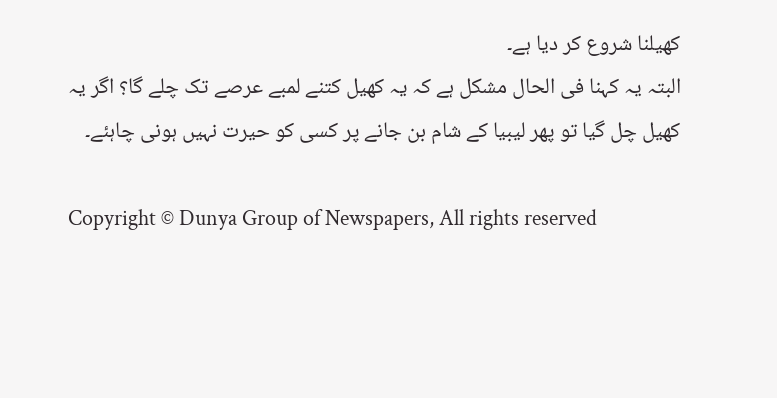کھیلنا شروع کر دیا ہے۔
البتہ یہ کہنا فی الحال مشکل ہے کہ یہ کھیل کتنے لمبے عرصے تک چلے گا؟ اگر یہ کھیل چل گیا تو پھر لیبیا کے شام بن جانے پر کسی کو حیرت نہیں ہونی چاہئے۔

Copyright © Dunya Group of Newspapers, All rights reserved